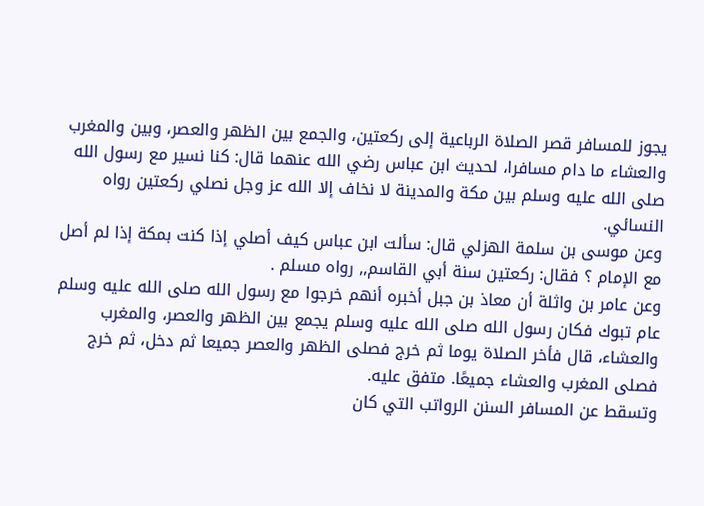يجوز للمسافر قصر الصلاة الرباعية إلى ركعتين، والجمع بين الظهر والعصر، وبين والمغرب والعشاء ما دام مسافرا، لحديث ابن عباس رضي الله عنهما قال: كنا نسير مع رسول الله صلى الله عليه وسلم بين مكة والمدينة لا نخاف إلا الله عز وجل نصلي ركعتين رواه النسائي.
وعن موسى بن سلمة الهزلي قال: سألت ابن عباس كيف أصلي إذا كنت بمكة إذا لم أصل مع الإمام ؟ فقال: ركعتين سنة أبي القاسم,, رواه مسلم .
وعن عامر بن واثلة أن معاذ بن جبل أخبره أنهم خرجوا مع رسول الله صلى الله عليه وسلم عام تبوك فكان رسول الله صلى الله عليه وسلم يجمع بين الظهر والعصر، والمغرب والعشاء، قال فأخر الصلاة يوما ثم خرج فصلى الظهر والعصر جميعا ثم دخل، ثم خرج فصلى المغرب والعشاء جميعًا. متفق عليه.
وتسقط عن المسافر السنن الرواتب التي كان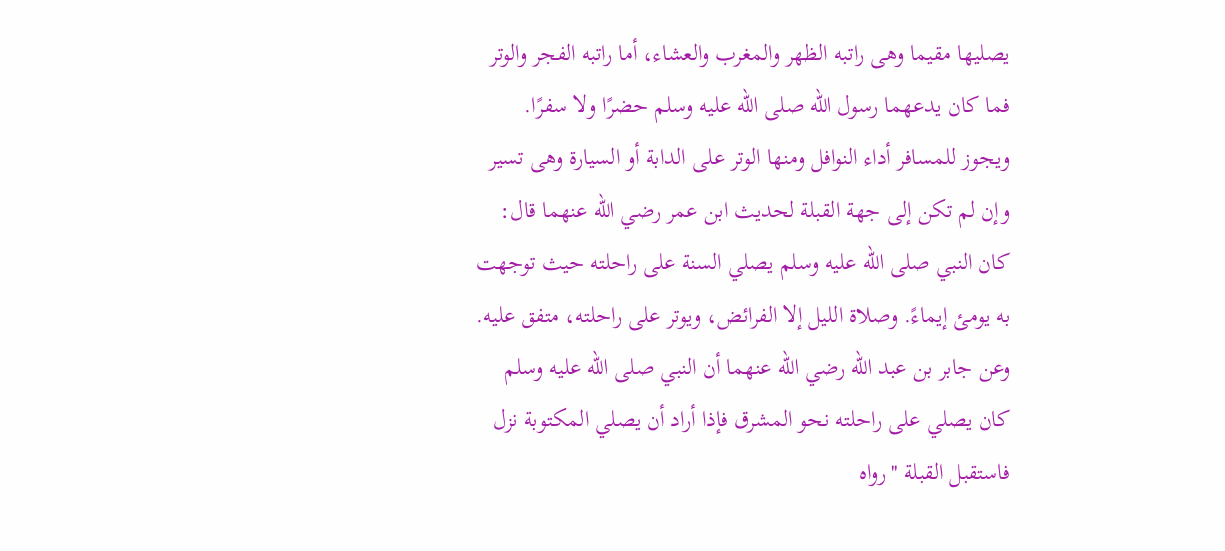يصليها مقيما وهى راتبه الظهر والمغرب والعشاء، أما راتبه الفجر والوتر فما كان يدعهما رسول الله صلى الله عليه وسلم حضرًا ولا سفرًا.
ويجوز للمسافر أداء النوافل ومنها الوتر على الدابة أو السيارة وهى تسير وإن لم تكن إلى جهة القبلة لحديث ابن عمر رضي الله عنهما قال: كان النبي صلى الله عليه وسلم يصلي السنة على راحلته حيث توجهت به يومئ إيماءً. وصلاة الليل إلا الفرائض، ويوتر على راحلته، متفق عليه.
وعن جابر بن عبد الله رضي الله عنهما أن النبي صلى الله عليه وسلم كان يصلي على راحلته نحو المشرق فإذا أراد أن يصلي المكتوبة نزل فاستقبل القبلة ''رواه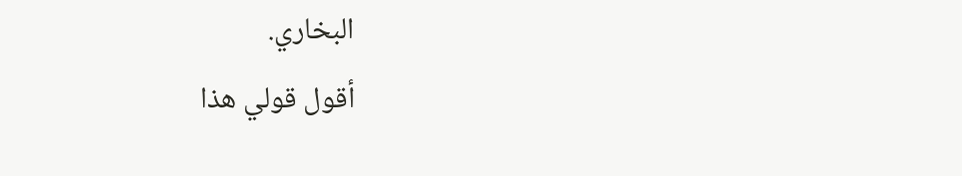البخاري.
أقول قولي هذا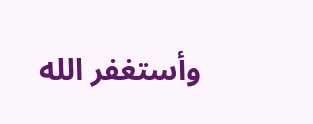وأستغفر الله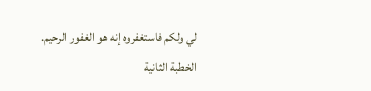لي ولكم فاستغفروه إنه هو الغفور الرحيم.
الخطبة الثانية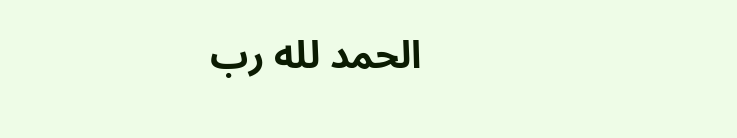الحمد لله رب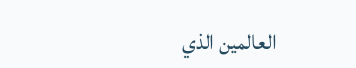العالمين الذي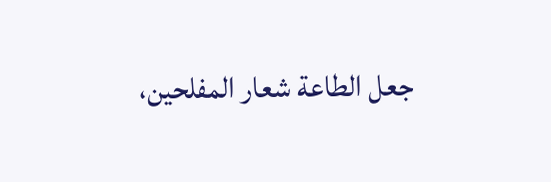جعل الطاعة شعار المفلحين،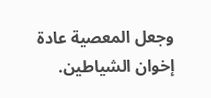وجعل المعصية عادة إخوان الشياطين.